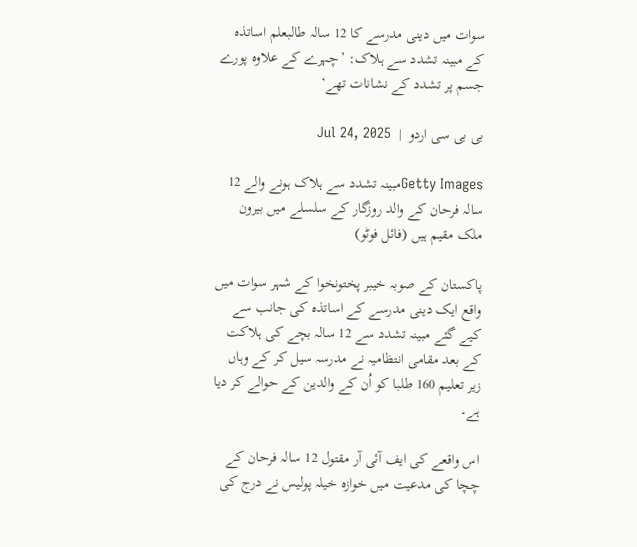سوات میں دینی مدرسے کا 12 سالہ طالبعلم اساتذہ کے مبینہ تشدد سے ہلاک: ’چہرے کے علاوہ پورے جسم پر تشدد کے نشانات تھے‘

بی بی سی اردو  |  Jul 24, 2025

Getty Imagesمبینہ تشدد سے ہلاک ہونے والے 12 سالہ فرحان کے والد روزگار کے سلسلے میں بیرون ملک مقیم ہیں (فائل فوٹو)

پاکستان کے صوبہ خیبر پختونخوا کے شہر سوات میں واقع ایک دینی مدرسے کے اساتذہ کی جانب سے کیے گئے مبینہ تشدد سے 12 سالہ بچے کی ہلاکت کے بعد مقامی انتظامیہ نے مدرسہ سیل کر کے وہاں زیر تعلیم 160 طلبا کو اُن کے والدین کے حوالے کر دیا ہے۔

اس واقعے کی ایف آئی آر مقتول 12 سالہ فرحان کے چچا کی مدعیت میں خوازہ خیلہ پولیس نے درج کی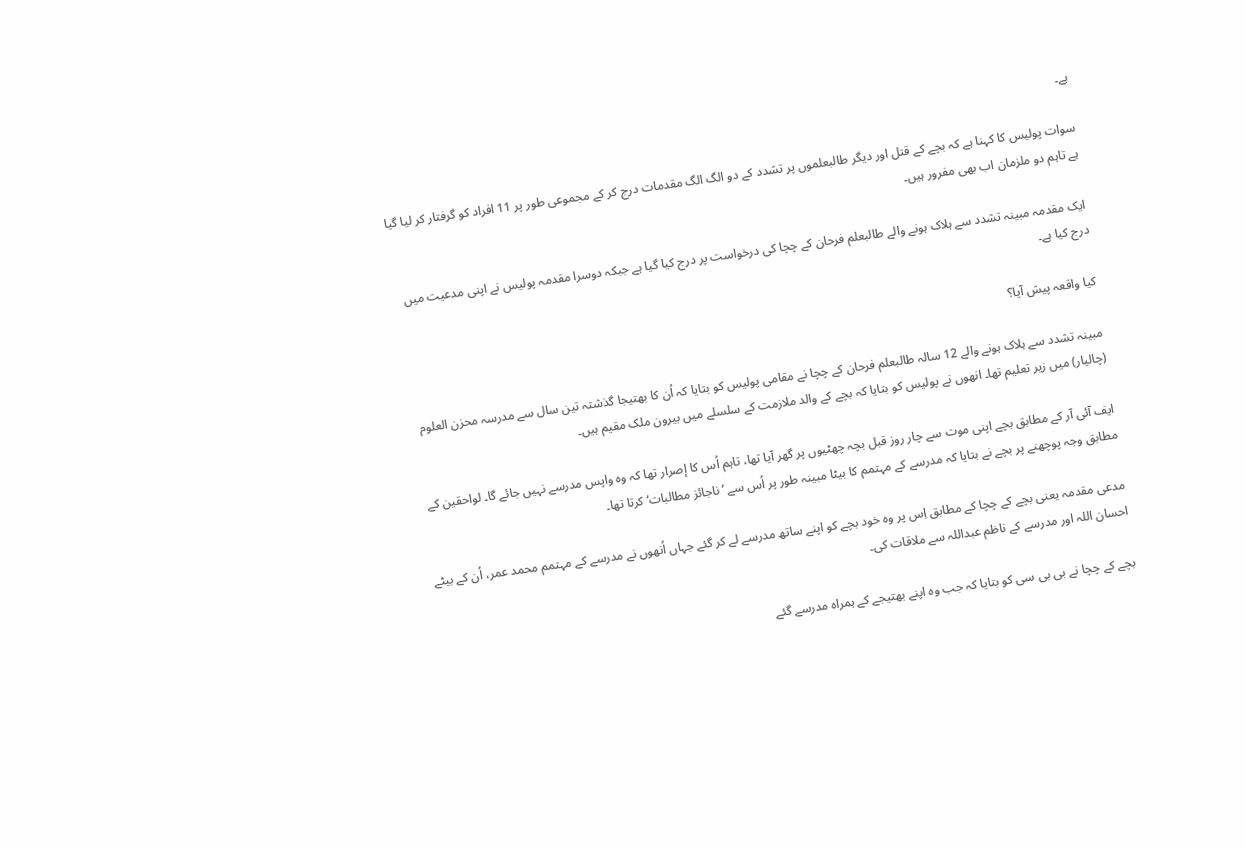ہے۔

سوات پولیس کا کہنا ہے کہ بچے کے قتل اور دیگر طالبعلموں پر تشدد کے دو الگ الگ مقدمات درج کر کے مجموعی طور پر 11 افراد کو گرفتار کر لیا گیا ہے تاہم دو ملزمان اب بھی مفرور ہیں۔

ایک مقدمہ مبینہ تشدد سے ہلاک ہونے والے طالبعلم فرحان کے چچا کی درخواست پر درج کیا گیا ہے جبکہ دوسرا مقدمہ پولیس نے اپنی مدعیت میں درج کیا ہے۔

کیا واقعہ پیش آیا؟

مبینہ تشدد سے ہلاک ہونے والے 12 سالہ طالبعلم فرحان کے چچا نے مقامی پولیس کو بتایا کہ اُن کا بھتیجا گذشتہ تین سال سے مدرسہ محزن العلوم (چالیار) میں زیر تعلیم تھا۔ انھوں نے پولیس کو بتایا کہ بچے کے والد ملازمت کے سلسلے میں بیرون ملک مقیم ہیں۔

ایف آئی آر کے مطابق بچے اپنی موت سے چار روز قبل بچہ چھٹیوں پر گھر آیا تھا، تاہم اُس کا إصرار تھا کہ وہ واپس مدرسے نہیں جائے گا۔ لواحقین کے مطابق وجہ پوچھنے پر بچے نے بتایا کہ مدرسے کے مہتمم کا بیٹا مبینہ طور پر اُس سے ’ناجائز مطالبات‘ کرتا تھا۔

مدعی مقدمہ یعنی بچے کے چچا کے مطابق اِس پر وہ خود بچے کو اپنے ساتھ مدرسے لے کر گئے جہاں اُنھوں نے مدرسے کے مہتمم محمد عمر، اُن کے بیٹے احسان اللہ اور مدرسے کے ناظم عبداللہ سے ملاقات کی۔

بچے کے چچا نے بی بی سی کو بتایا کہ جب وہ اپنے بھتیجے کے ہمراہ مدرسے گئے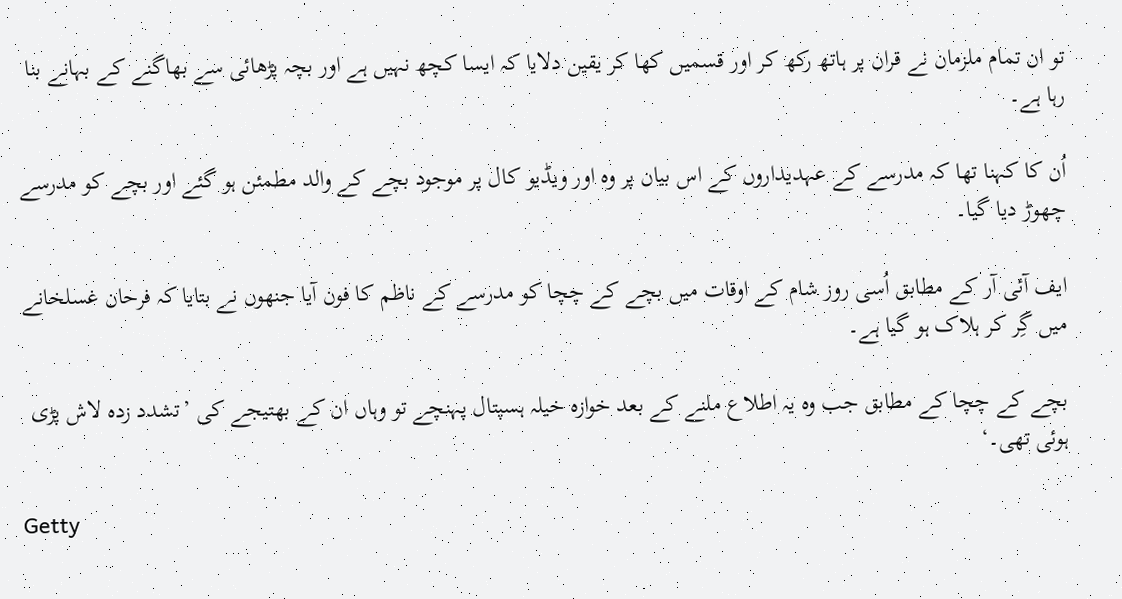تو ان تمام ملزمان نے قران پر ہاتھ رکھ کر اور قسمیں کھا کر یقین دلایا کہ ایسا کچھ نہیں ہے اور بچہ پڑھائی سے بھاگنے کے بہانے بنا رہا ہے۔

اُن کا کہنا تھا کہ مدرسے کے عہدیداروں کے اس بیان پر وہ اور ویڈیو کال پر موجود بچے کے والد مطمئن ہو گئے اور بچے کو مدرسے چھوڑ دیا گیا۔

ایف آئی آر کے مطابق اُسی روز شام کے اوقات میں بچے کے چچا کو مدرسے کے ناظم کا فون آیا جنھوں نے بتایا کہ فرحان غسلخانے میں گِر کر ہلاک ہو گیا ہے۔

بچے کے چچا کے مطابق جب وہ یہ اطلاع ملنے کے بعد خوازہ خیلہ ہسپتال پہنچے تو وہاں ان کے بھتیجے کی ’تشدد زدہ لاش پڑی ہوئی تھی۔‘

Getty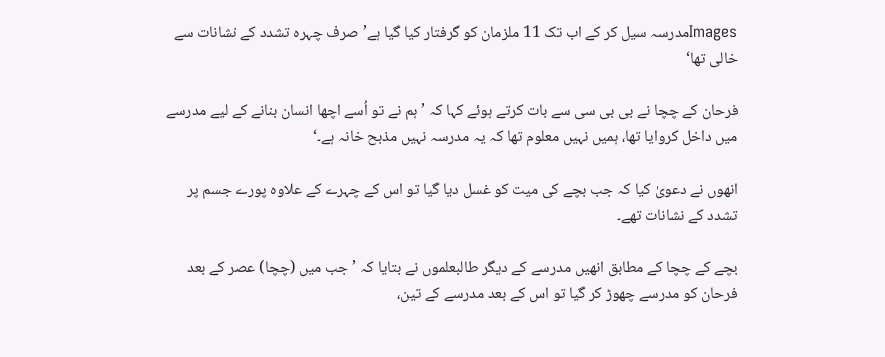Imagesمدرسہ سیل کر کے اب تک 11 ملزمان کو گرفتار کیا گیا ہے’صرف چہرہ تشدد کے نشانات سے خالی تھا‘

فرحان کے چچا نے بی بی سی سے بات کرتے ہوئے کہا کہ ’ہم نے تو اُسے اچھا انسان بنانے کے لیے مدرسے میں داخل کروایا تھا، ہمیں نہیں معلوم تھا کہ یہ مدرسہ نہیں مذبح خانہ ہے۔‘

انھوں نے دعویٰ کیا کہ جب بچے کی میت کو غسل دیا گیا تو اس کے چہرے کے علاوہ پورے جسم پر تشدد کے نشانات تھے۔

بچے کے چچا کے مطابق انھیں مدرسے کے دیگر طالبعلموں نے بتایا کہ ’جب میں (چچا) عصر کے بعد فرحان کو مدرسے چھوڑ کر گیا تو اس کے بعد مدرسے کے تین،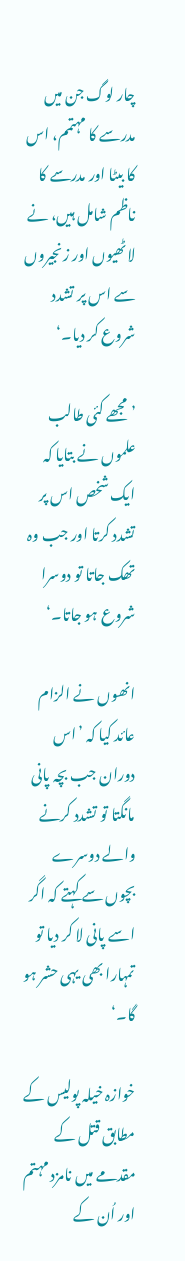چار لوگ جن میں مدرسے کا مہتمم، اس کا بیٹا اور مدرسے کا ناظم شامل ہیں، نے لاٹھیوں اور زنجیروں سے اس پر تشدد شروع کر دیا۔‘

’مجھے کئی طالب علموں نے بتایا کہ ایک شخص اس پر تشدد کرتا اور جب وہ تھک جاتا تو دوسرا شروع ہو جاتا۔‘

انھوں نے الزام عائد کیا کہ ’اس دوران جب بچہ پانی مانگتا تو تشدد کرنے والے دوسرے بچوں سے کہتے کہ اگر اسے پانی لا کر دیا تو تمہارا بھی یہی حشر ہو گا۔‘

خوازہ خیلہ پولیس کے مطابق قتل کے مقدمے میں نامزد مہتم اور اُن کے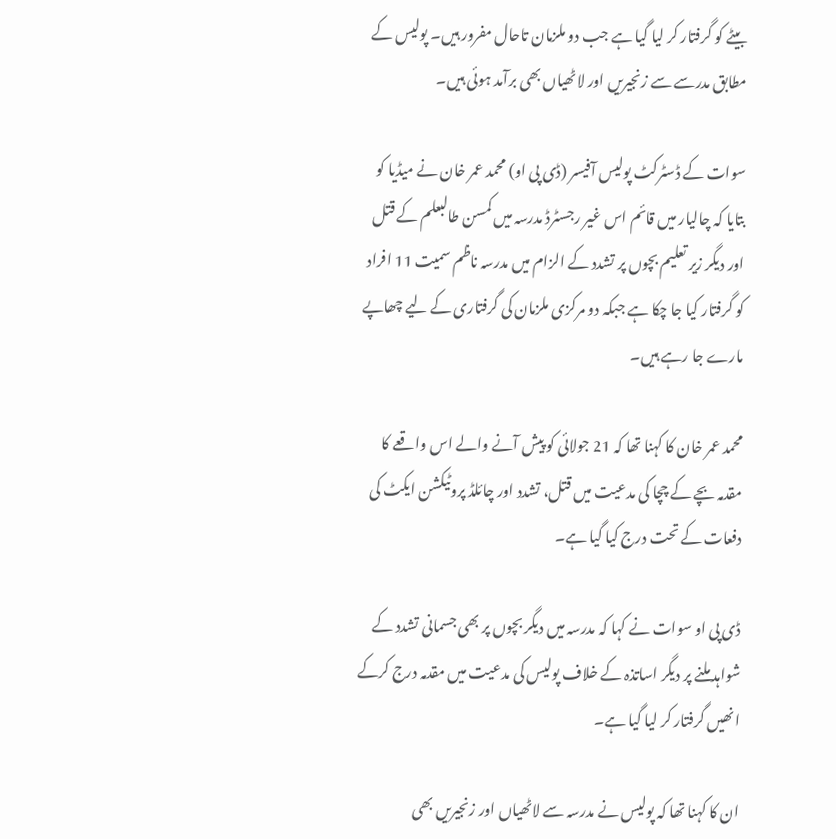بیٹے کو گرفتار کر لیا گیا ہے جب دو ملزمان تاحال مفرور ہیں۔ پولیس کے مطابق مدرسے سے زنجیریں اور لاٹھیاں بھی برآمد ہوئی ہیں۔

سوات کے ڈسٹرکٹ پولیس آفیسر (ڈی پی او) محمد عمر خان نے میڈیا کو بتایا کہ چالیار میں قائم اس غیر رجسٹرڈ مدرسہ میں کمسن طالبعلم کے قتل اور دیگر زیر تعلیم بچوں پر تشدد کے الزام میں مدرسہ ناظم سمیت 11 افراد کو گرفتار کیا جا چکا ہے جبکہ دو مرکزی ملزمان کی گرفتاری کے لیے چھاپے مارے جا رہے ہیں۔

محمد عمر خان کا کہنا تھا کہ 21 جولائی کو پیش آنے والے اس واقعے کا مقدمہ بچے کے چچا کی مدعیت میں قتل، تشدد اور چائلڈ پروٹیکشن ایکٹ کی دفعات کے تحت درج کیا گیا ہے۔

ڈی پی او سوات نے کہا کہ مدرسہ میں دیگر بچوں پر بھی جسمانی تشدد کے شواہد ملنے پر دیگر اساتذہ کے خلاف پولیس کی مدعیت میں مقدمہ درج کرکے انھیں گرفتار کر لیا گیا ہے۔

ان کا کہنا تھا کہ پولیس نے مدرسہ سے لاٹھیاں اور زنجیریں بھی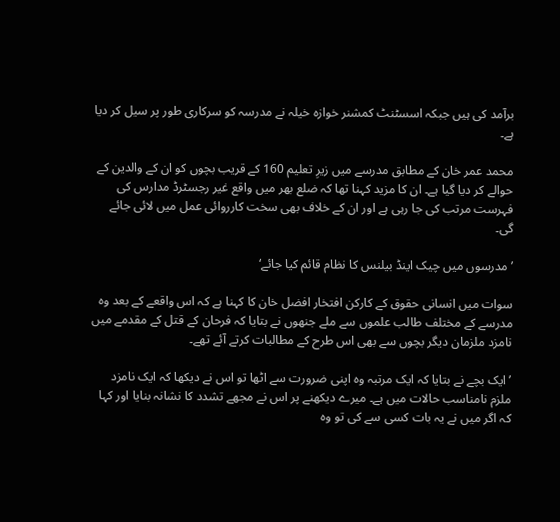برآمد کی ہیں جبکہ اسسٹنٹ کمشنر خوازہ خیلہ نے مدرسہ کو سرکاری طور پر سیل کر دیا ہے۔

محمد عمر خان کے مطابق مدرسے میں زیرِ تعلیم 160 کے قریب بچوں کو ان کے والدین کے حوالے کر دیا گیا ہے۔ ان کا مزید کہنا تھا کہ ضلع بھر میں واقع غیر رجسٹرڈ مدارس کی فہرست مرتب کی جا رہی ہے اور ان کے خلاف بھی سخت کارروائی عمل میں لائی جائے گی۔

’مدرسوں میں چیک اینڈ بیلنس کا نظام قائم کیا جائے‘

سوات میں انسانی حقوق کے کارکن افتخار افضل خان کا کہنا ہے کہ اس واقعے کے بعد وہ مدرسے کے مختلف طالب علموں سے ملے جنھوں نے بتایا کہ فرحان کے قتل کے مقدمے میں نامزد ملزمان دیگر بچوں سے بھی اس طرح کے مطالبات کرتے آئے تھے۔

’ایک بچے نے بتایا کہ ایک مرتبہ وہ اپنی ضرورت سے اٹھا تو اس نے دیکھا کہ ایک نامزد ملزم نامناسب حالات میں ہے۔ میرے دیکھنے پر اس نے مجھے تشدد کا نشانہ بنایا اور کہا کہ اگر میں نے یہ بات کسی سے کی تو وہ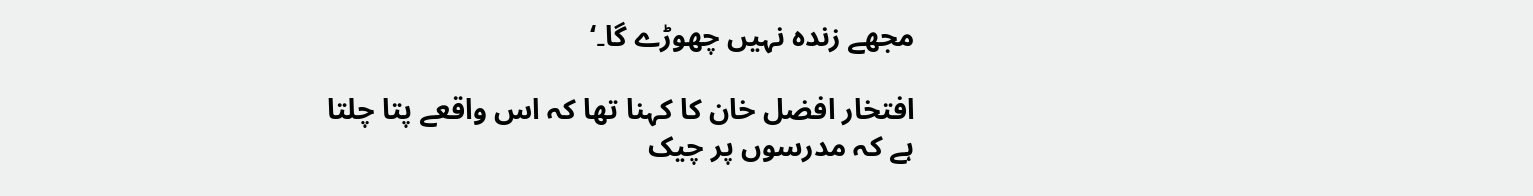مجھے زندہ نہیں چھوڑے گا۔‘

افتخار افضل خان کا کہنا تھا کہ اس واقعے پتا چلتا ہے کہ مدرسوں پر چیک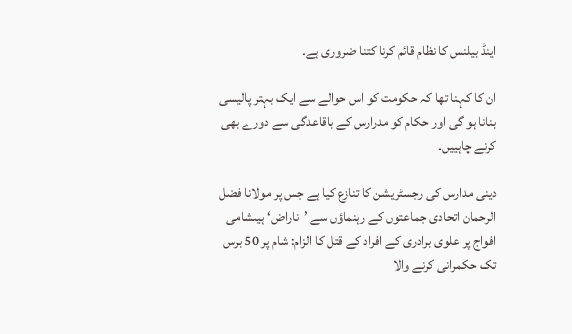اینڈ بیلنس کا نظام قائم کرنا کتنا ضروری ہے۔

ان کا کہنا تھا کہ حکومت کو اس حوالے سے ایک بہتر پالیسی بنانا ہو گی اور حکام کو مدرارس کے باقاعدگی سے دورے بھی کرنے چاہییں۔

دینی مدارس کی رجسٹریشن کا تنازع کیا ہے جس پر مولانا فضل الرحمان اتحادی جماعتوں کے رہنماؤں سے ’ناراض‘ ہیںشامی افواج پر علوی برادری کے افراد کے قتل کا الزام: شام پر 50 برس تک حکمرانی کرنے والا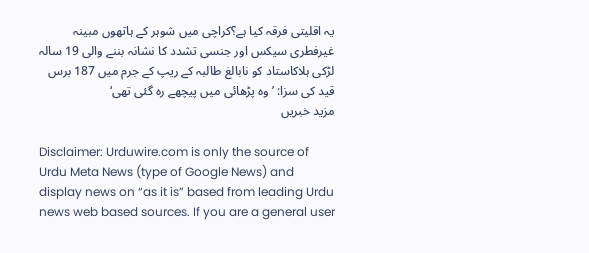یہ اقلیتی فرقہ کیا ہے؟کراچی میں شوہر کے ہاتھوں مبینہ غیرفطری سیکس اور جنسی تشدد کا نشانہ بننے والی 19 سالہ لڑکی ہلاکاستاد کو نابالغ طالبہ کے ریپ کے جرم میں 187 برس قید کی سزا: ’وہ پڑھائی میں پیچھے رہ گئی تھی‘
مزید خبریں

Disclaimer: Urduwire.com is only the source of Urdu Meta News (type of Google News) and display news on “as it is” based from leading Urdu news web based sources. If you are a general user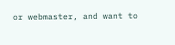or webmaster, and want to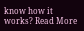know how it works? Read More